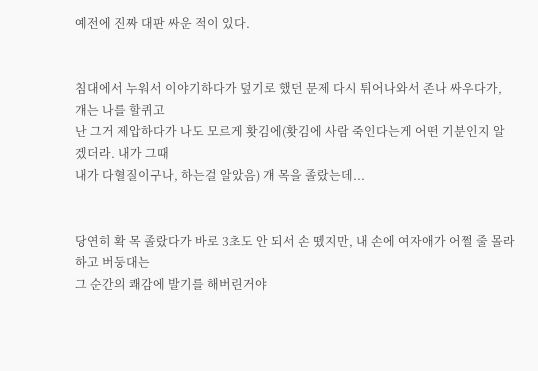예전에 진짜 대판 싸운 적이 있다.


침대에서 누워서 이야기하다가 덮기로 했던 문제 다시 튀어나와서 존나 싸우다가, 걔는 나를 할퀴고
난 그거 제압하다가 나도 모르게 홧김에(홧김에 사람 죽인다는게 어떤 기분인지 알겠더라. 내가 그때
내가 다혈질이구나, 하는걸 알았음) 걔 목을 졸랐는데...


당연히 확 목 졸랐다가 바로 3초도 안 되서 손 뗐지만, 내 손에 여자애가 어쩔 줄 몰라하고 버둥대는
그 순간의 쾌감에 발기를 해버린거야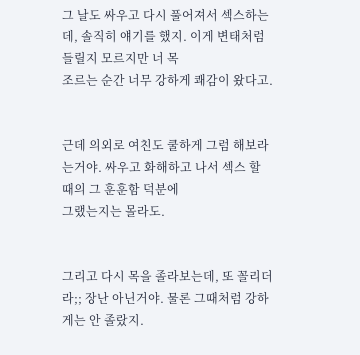그 날도 싸우고 다시 풀어져서 섹스하는데, 솔직히 얘기를 했지. 이게 변태처럼 들릴지 모르지만 너 목
조르는 순간 너무 강하게 쾌감이 왔다고.


근데 의외로 여친도 쿨하게 그럼 해보라는거야. 싸우고 화해하고 나서 섹스 할 때의 그 훈훈함 덕분에
그랬는지는 몰라도.


그리고 다시 목을 졸라보는데, 또 꼴리더라;; 장난 아닌거야. 물론 그때처럼 강하게는 안 졸랐지.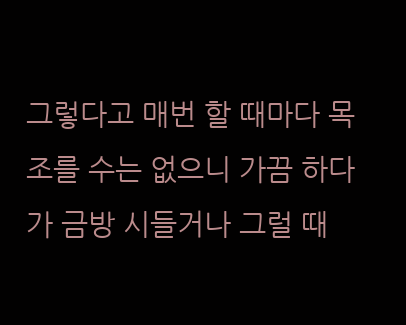그렇다고 매번 할 때마다 목 조를 수는 없으니 가끔 하다가 금방 시들거나 그럴 때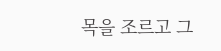목을 조르고 그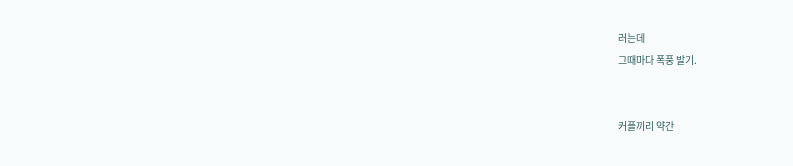러는데
그때마다 폭풍 발기.


커플끼리 약간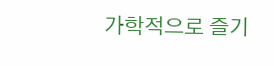가학적으로 즐기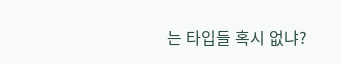는 타입들 혹시 없냐?